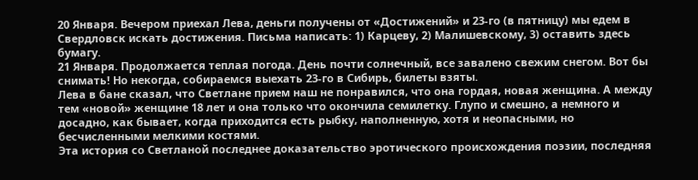20 Января. Вечером приехал Лева, деньги получены от «Достижений» и 23-го (в пятницу) мы едем в Свердловск искать достижения. Письма написать: 1) Карцеву, 2) Малишевскому, 3) оставить здесь бумагу.
21 Января. Продолжается теплая погода. День почти солнечный, все завалено свежим снегом. Вот бы снимать! Но некогда, собираемся выехать 23-го в Сибирь, билеты взяты.
Лева в бане сказал, что Светлане прием наш не понравился, что она гордая, новая женщина. А между тем «новой» женщине 18 лет и она только что окончила семилетку. Глупо и смешно, а немного и досадно, как бывает, когда приходится есть рыбку, наполненную, хотя и неопасными, но бесчисленными мелкими костями.
Эта история со Светланой последнее доказательство эротического происхождения поэзии, последняя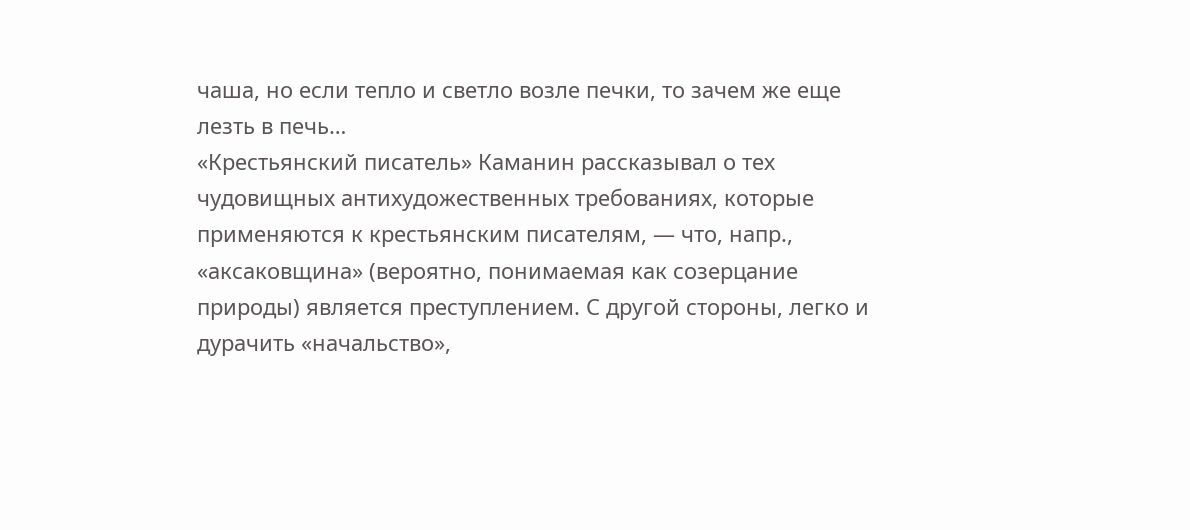чаша, но если тепло и светло возле печки, то зачем же еще лезть в печь…
«Крестьянский писатель» Каманин рассказывал о тех чудовищных антихудожественных требованиях, которые применяются к крестьянским писателям, — что, напр., «аксаковщина» (вероятно, понимаемая как созерцание природы) является преступлением. С другой стороны, легко и дурачить «начальство»,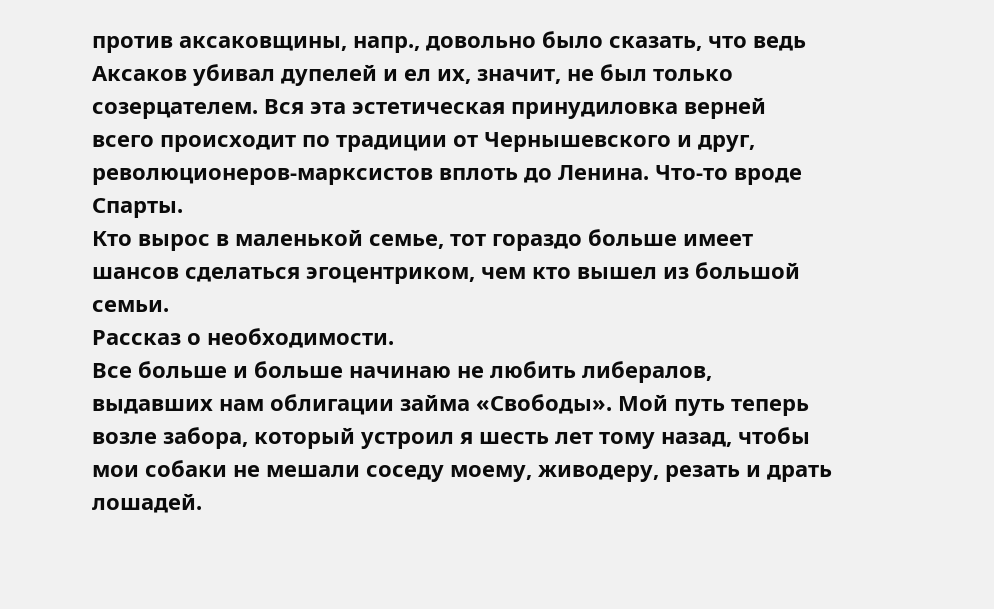против аксаковщины, напр., довольно было сказать, что ведь Аксаков убивал дупелей и ел их, значит, не был только созерцателем. Вся эта эстетическая принудиловка верней всего происходит по традиции от Чернышевского и друг, революционеров-марксистов вплоть до Ленина. Что-то вроде Спарты.
Кто вырос в маленькой семье, тот гораздо больше имеет шансов сделаться эгоцентриком, чем кто вышел из большой семьи.
Рассказ о необходимости.
Все больше и больше начинаю не любить либералов, выдавших нам облигации займа «Свободы». Мой путь теперь возле забора, который устроил я шесть лет тому назад, чтобы мои собаки не мешали соседу моему, живодеру, резать и драть лошадей.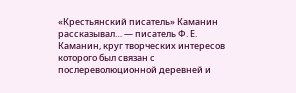«Крестьянский писатель» Каманин рассказывал… — писатель Ф. Е. Каманин, круг творческих интересов которого был связан с послереволюционной деревней и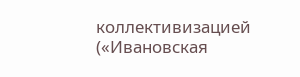коллективизацией («Ивановская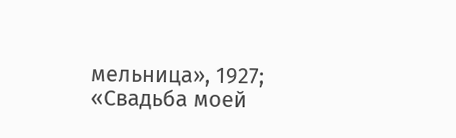мельница», 1927; «Свадьба моей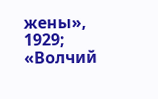жены», 1929; «Волчий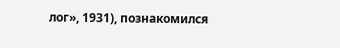лог», 1931), познакомился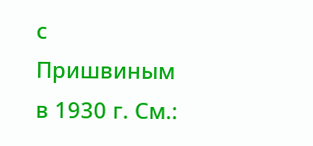с Пришвиным в 1930 г. См.: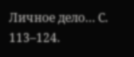Личное дело… С. 113–124.